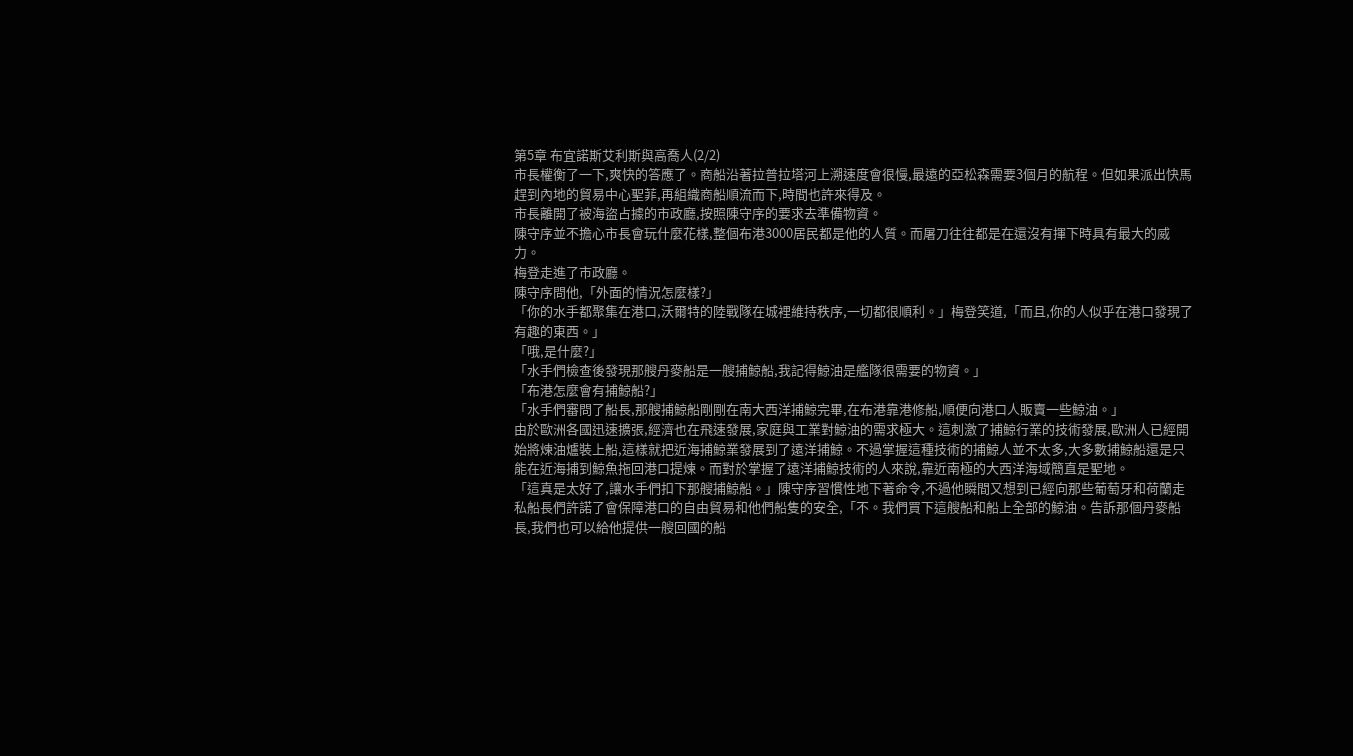第5章 布宜諾斯艾利斯與高喬人(2/2)
市長權衡了一下,爽快的答應了。商船沿著拉普拉塔河上溯速度會很慢,最遠的亞松森需要3個月的航程。但如果派出快馬趕到內地的貿易中心聖菲,再組織商船順流而下,時間也許來得及。
市長離開了被海盜占據的市政廳,按照陳守序的要求去準備物資。
陳守序並不擔心市長會玩什麼花樣,整個布港3000居民都是他的人質。而屠刀往往都是在還沒有揮下時具有最大的威力。
梅登走進了市政廳。
陳守序問他,「外面的情況怎麼樣?」
「你的水手都聚集在港口,沃爾特的陸戰隊在城裡維持秩序,一切都很順利。」梅登笑道,「而且,你的人似乎在港口發現了有趣的東西。」
「哦,是什麼?」
「水手們檢查後發現那艘丹麥船是一艘捕鯨船,我記得鯨油是艦隊很需要的物資。」
「布港怎麼會有捕鯨船?」
「水手們審問了船長,那艘捕鯨船剛剛在南大西洋捕鯨完畢,在布港靠港修船,順便向港口人販賣一些鯨油。」
由於歐洲各國迅速擴張,經濟也在飛速發展,家庭與工業對鯨油的需求極大。這刺激了捕鯨行業的技術發展,歐洲人已經開始將煉油爐裝上船,這樣就把近海捕鯨業發展到了遠洋捕鯨。不過掌握這種技術的捕鯨人並不太多,大多數捕鯨船還是只能在近海捕到鯨魚拖回港口提煉。而對於掌握了遠洋捕鯨技術的人來說,靠近南極的大西洋海域簡直是聖地。
「這真是太好了,讓水手們扣下那艘捕鯨船。」陳守序習慣性地下著命令,不過他瞬間又想到已經向那些葡萄牙和荷蘭走私船長們許諾了會保障港口的自由貿易和他們船隻的安全,「不。我們買下這艘船和船上全部的鯨油。告訴那個丹麥船長,我們也可以給他提供一艘回國的船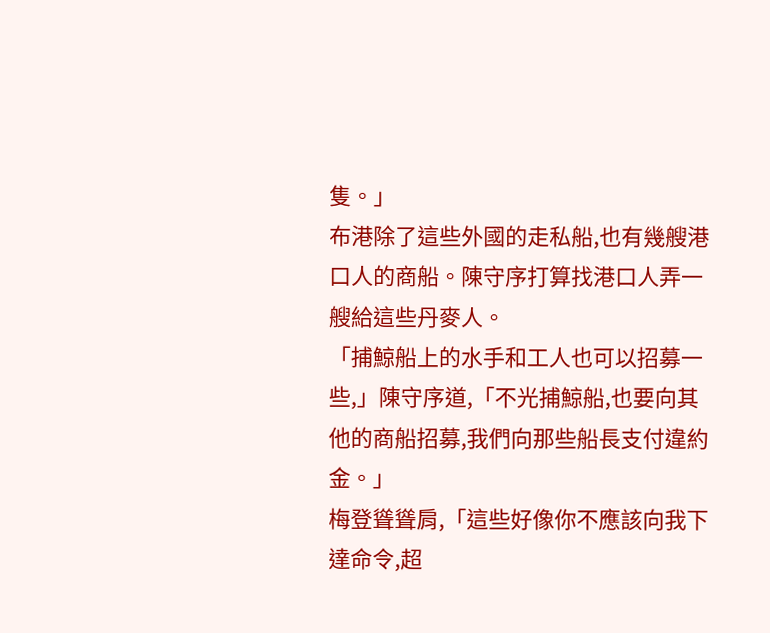隻。」
布港除了這些外國的走私船,也有幾艘港口人的商船。陳守序打算找港口人弄一艘給這些丹麥人。
「捕鯨船上的水手和工人也可以招募一些,」陳守序道,「不光捕鯨船,也要向其他的商船招募,我們向那些船長支付違約金。」
梅登聳聳肩,「這些好像你不應該向我下達命令,超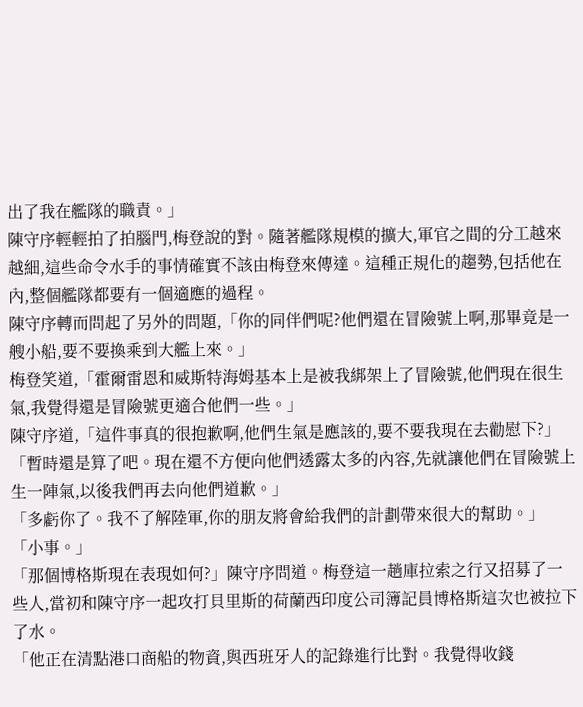出了我在艦隊的職責。」
陳守序輕輕拍了拍腦門,梅登說的對。隨著艦隊規模的擴大,軍官之間的分工越來越細,這些命令水手的事情確實不該由梅登來傳達。這種正規化的趨勢,包括他在內,整個艦隊都要有一個適應的過程。
陳守序轉而問起了另外的問題,「你的同伴們呢?他們還在冒險號上啊,那畢竟是一艘小船,要不要換乘到大艦上來。」
梅登笑道,「霍爾雷恩和威斯特海姆基本上是被我綁架上了冒險號,他們現在很生氣,我覺得還是冒險號更適合他們一些。」
陳守序道,「這件事真的很抱歉啊,他們生氣是應該的,要不要我現在去勸慰下?」
「暫時還是算了吧。現在還不方便向他們透露太多的內容,先就讓他們在冒險號上生一陣氣,以後我們再去向他們道歉。」
「多虧你了。我不了解陸軍,你的朋友將會給我們的計劃帶來很大的幫助。」
「小事。」
「那個博格斯現在表現如何?」陳守序問道。梅登這一趟庫拉索之行又招募了一些人,當初和陳守序一起攻打貝里斯的荷蘭西印度公司簿記員博格斯這次也被拉下了水。
「他正在清點港口商船的物資,與西班牙人的記錄進行比對。我覺得收錢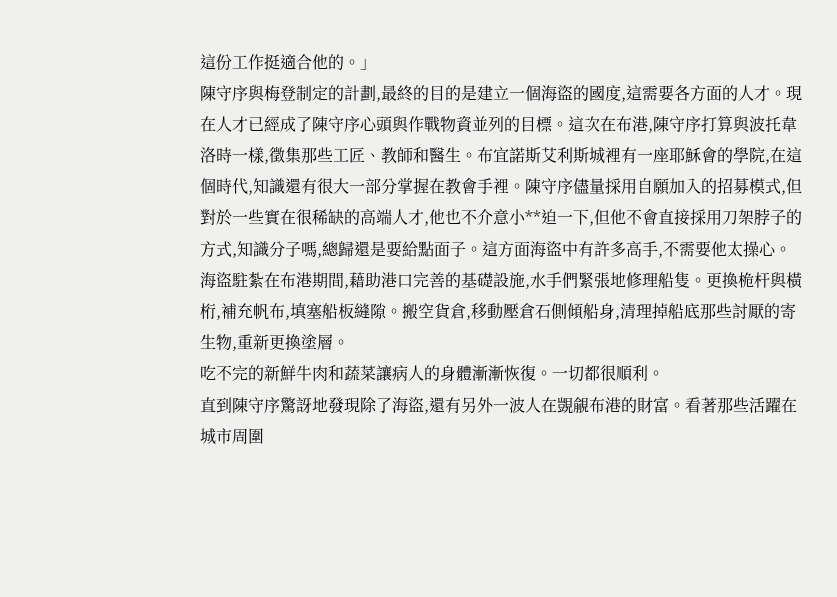這份工作挺適合他的。」
陳守序與梅登制定的計劃,最終的目的是建立一個海盜的國度,這需要各方面的人才。現在人才已經成了陳守序心頭與作戰物資並列的目標。這次在布港,陳守序打算與波托韋洛時一樣,徵集那些工匠、教師和醫生。布宜諾斯艾利斯城裡有一座耶穌會的學院,在這個時代,知識還有很大一部分掌握在教會手裡。陳守序儘量採用自願加入的招募模式,但對於一些實在很稀缺的高端人才,他也不介意小**迫一下,但他不會直接採用刀架脖子的方式,知識分子嗎,總歸還是要給點面子。這方面海盜中有許多高手,不需要他太操心。
海盜駐紮在布港期間,藉助港口完善的基礎設施,水手們緊張地修理船隻。更換桅杆與橫桁,補充帆布,填塞船板縫隙。搬空貨倉,移動壓倉石側傾船身,清理掉船底那些討厭的寄生物,重新更換塗層。
吃不完的新鮮牛肉和蔬菜讓病人的身體漸漸恢復。一切都很順利。
直到陳守序驚訝地發現除了海盜,還有另外一波人在覬覦布港的財富。看著那些活躍在城市周圍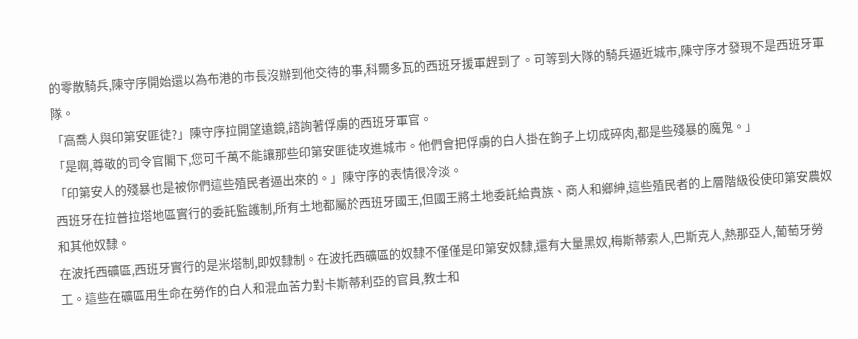的零散騎兵,陳守序開始還以為布港的市長沒辦到他交待的事,科爾多瓦的西班牙援軍趕到了。可等到大隊的騎兵逼近城市,陳守序才發現不是西班牙軍隊。
「高喬人與印第安匪徒?」陳守序拉開望遠鏡,諮詢著俘虜的西班牙軍官。
「是啊,尊敬的司令官閣下,您可千萬不能讓那些印第安匪徒攻進城市。他們會把俘虜的白人掛在鉤子上切成碎肉,都是些殘暴的魔鬼。」
「印第安人的殘暴也是被你們這些殖民者逼出來的。」陳守序的表情很冷淡。
西班牙在拉普拉塔地區實行的委託監護制,所有土地都屬於西班牙國王,但國王將土地委託給貴族、商人和鄉紳,這些殖民者的上層階級役使印第安農奴和其他奴隸。
在波托西礦區,西班牙實行的是米塔制,即奴隸制。在波托西礦區的奴隸不僅僅是印第安奴隸,還有大量黑奴,梅斯蒂索人,巴斯克人,熱那亞人,葡萄牙勞工。這些在礦區用生命在勞作的白人和混血苦力對卡斯蒂利亞的官員,教士和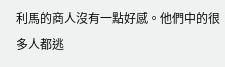利馬的商人沒有一點好感。他們中的很多人都逃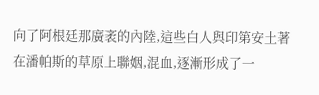向了阿根廷那廣袤的內陸,這些白人與印第安土著在潘帕斯的草原上聯姻,混血,逐漸形成了一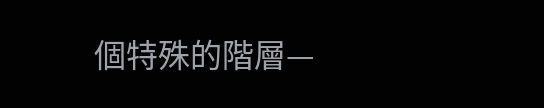個特殊的階層—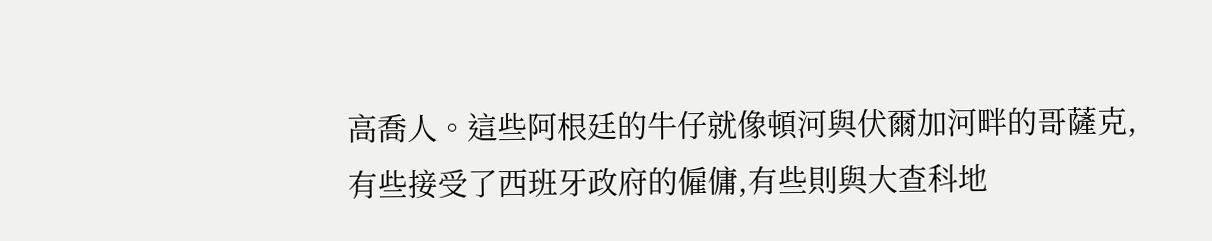高喬人。這些阿根廷的牛仔就像頓河與伏爾加河畔的哥薩克,有些接受了西班牙政府的僱傭,有些則與大查科地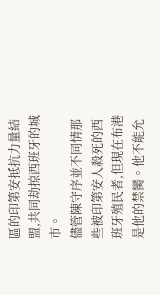區的印第安抵抗力量結盟,共同劫掠西班牙的城市。
儘管陳守序並不同情那些被印第安人殺死的西班牙殖民者,但現在布港是他的禁臠。他不能允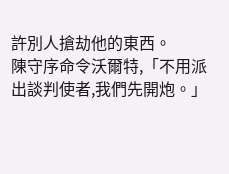許別人搶劫他的東西。
陳守序命令沃爾特,「不用派出談判使者,我們先開炮。」